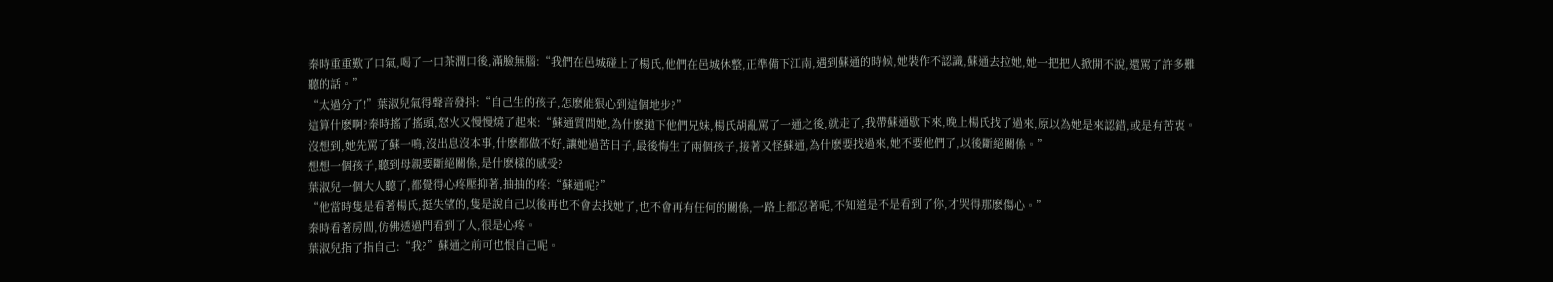秦時重重歎了口氣,喝了一口茶潤口後,滿臉無腦:“我們在邑城碰上了楊氏,他們在邑城休整,正準備下江南,遇到蘇通的時候,她裝作不認識,蘇通去拉她,她一把把人掀開不說,還罵了許多難聽的話。”
“太過分了!”葉淑兒氣得聲音發抖:“自己生的孩子,怎麽能狠心到這個地步?”
這算什麽啊?秦時搖了搖頭,怒火又慢慢燒了起來:“蘇通質問她,為什麽拋下他們兄妹,楊氏胡亂罵了一通之後,就走了,我帶蘇通歇下來,晚上楊氏找了過來,原以為她是來認錯,或是有苦衷。
沒想到,她先罵了蘇一鳴,沒出息沒本事,什麽都做不好,讓她過苦日子,最後悔生了兩個孩子,接著又怪蘇通,為什麽要找過來,她不要他們了,以後斷絕關係。”
想想一個孩子,聽到母親要斷絕關係,是什麽樣的感受?
葉淑兒一個大人聽了,都覺得心疼壓抑著,抽抽的疼:“蘇通呢?”
“他當時隻是看著楊氏,挺失望的,隻是說自己以後再也不會去找她了,也不會再有任何的關係,一路上都忍著呢,不知道是不是看到了你,才哭得那麽傷心。”
秦時看著房間,仿佛透過門看到了人,很是心疼。
葉淑兒指了指自己:“我?”蘇通之前可也恨自己呢。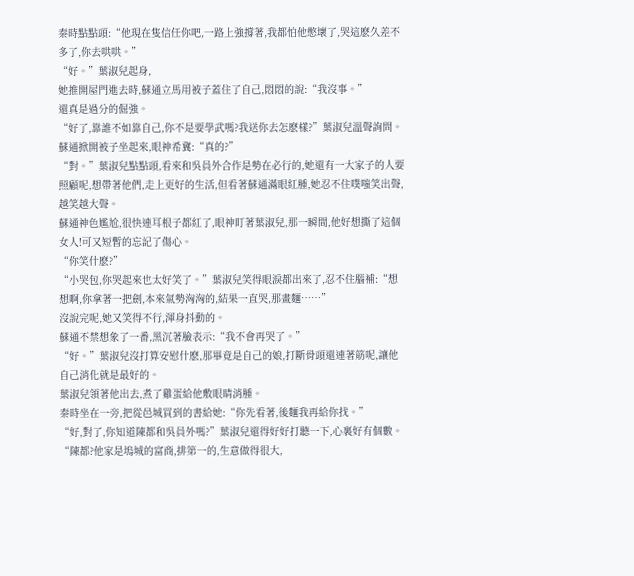秦時點點頭:“他現在隻信任你吧,一路上強撐著,我都怕他憋壞了,哭這麽久差不多了,你去哄哄。”
“好。”葉淑兒起身,
她推開屋門進去時,蘇通立馬用被子蓋住了自己,悶悶的說:“我沒事。”
還真是過分的倔強。
“好了,靠誰不如靠自己,你不是要學武嗎?我送你去怎麽樣?”葉淑兒溫聲詢問。
蘇通掀開被子坐起來,眼神希冀:“真的?”
“對。”葉淑兒點點頭,看來和吳員外合作是勢在必行的,她還有一大家子的人要照顧呢,想帶著他們,走上更好的生活,但看著蘇通滿眼紅腫,她忍不住噗嗤笑出聲,越笑越大聲。
蘇通神色尷尬,很快連耳根子都紅了,眼神盯著葉淑兒,那一瞬間,他好想撕了這個女人!可又短暫的忘記了傷心。
“你笑什麽?”
“小哭包,你哭起來也太好笑了。”葉淑兒笑得眼淚都出來了,忍不住腦補:“想想啊,你拿著一把劍,本來氣勢洶洶的,結果一直哭,那畫麵……”
沒說完呢,她又笑得不行,渾身抖動的。
蘇通不禁想象了一番,黑沉著臉表示:“我不會再哭了。”
“好。”葉淑兒沒打算安慰什麽,那畢竟是自己的娘,打斷骨頭還連著筋呢,讓他自己消化就是最好的。
葉淑兒領著他出去,煮了雞蛋給他敷眼睛消腫。
秦時坐在一旁,把從邑城買到的書給她:“你先看著,後麵我再給你找。”
“好,對了,你知道陳都和吳員外嗎?”葉淑兒還得好好打聽一下,心裏好有個數。
“陳都?他家是塢城的富商,排第一的,生意做得很大,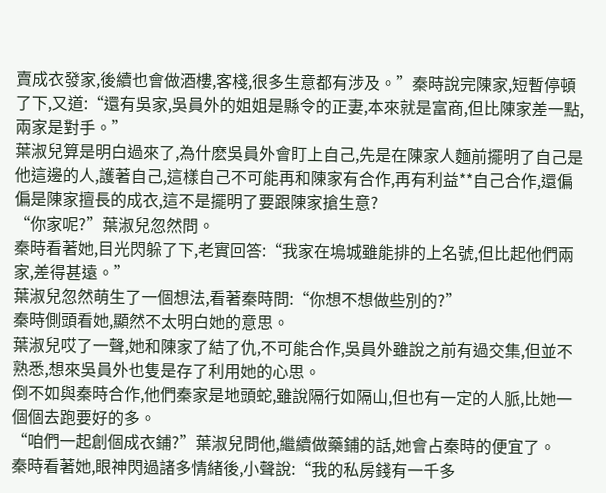賣成衣發家,後續也會做酒樓,客棧,很多生意都有涉及。”秦時說完陳家,短暫停頓了下,又道:“還有吳家,吳員外的姐姐是縣令的正妻,本來就是富商,但比陳家差一點,兩家是對手。”
葉淑兒算是明白過來了,為什麽吳員外會盯上自己,先是在陳家人麵前擺明了自己是他這邊的人,護著自己,這樣自己不可能再和陳家有合作,再有利益**自己合作,還偏偏是陳家擅長的成衣,這不是擺明了要跟陳家搶生意?
“你家呢?”葉淑兒忽然問。
秦時看著她,目光閃躲了下,老實回答:“我家在塢城雖能排的上名號,但比起他們兩家,差得甚遠。”
葉淑兒忽然萌生了一個想法,看著秦時問:“你想不想做些別的?”
秦時側頭看她,顯然不太明白她的意思。
葉淑兒哎了一聲,她和陳家了結了仇,不可能合作,吳員外雖說之前有過交集,但並不熟悉,想來吳員外也隻是存了利用她的心思。
倒不如與秦時合作,他們秦家是地頭蛇,雖說隔行如隔山,但也有一定的人脈,比她一個個去跑要好的多。
“咱們一起創個成衣鋪?”葉淑兒問他,繼續做藥鋪的話,她會占秦時的便宜了。
秦時看著她,眼神閃過諸多情緒後,小聲說:“我的私房錢有一千多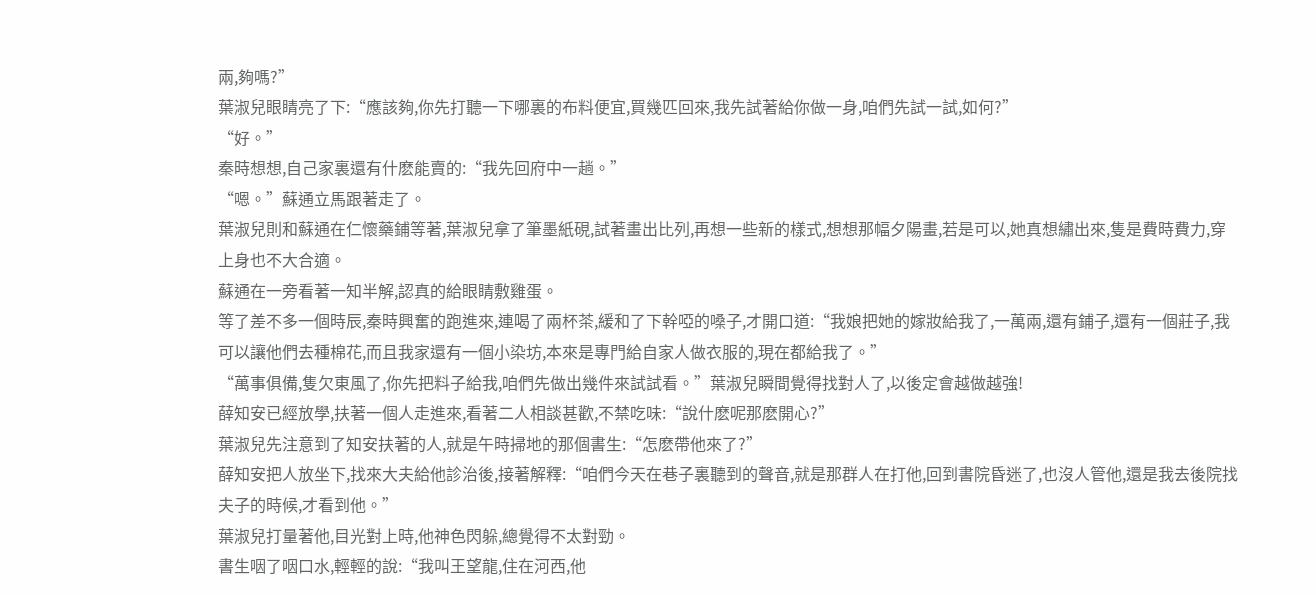兩,夠嗎?”
葉淑兒眼睛亮了下:“應該夠,你先打聽一下哪裏的布料便宜,買幾匹回來,我先試著給你做一身,咱們先試一試,如何?”
“好。”
秦時想想,自己家裏還有什麽能賣的:“我先回府中一趟。”
“嗯。”蘇通立馬跟著走了。
葉淑兒則和蘇通在仁懷藥鋪等著,葉淑兒拿了筆墨紙硯,試著畫出比列,再想一些新的樣式,想想那幅夕陽畫,若是可以,她真想繡出來,隻是費時費力,穿上身也不大合適。
蘇通在一旁看著一知半解,認真的給眼睛敷雞蛋。
等了差不多一個時辰,秦時興奮的跑進來,連喝了兩杯茶,緩和了下幹啞的嗓子,才開口道:“我娘把她的嫁妝給我了,一萬兩,還有鋪子,還有一個莊子,我可以讓他們去種棉花,而且我家還有一個小染坊,本來是專門給自家人做衣服的,現在都給我了。”
“萬事俱備,隻欠東風了,你先把料子給我,咱們先做出幾件來試試看。”葉淑兒瞬間覺得找對人了,以後定會越做越強!
薛知安已經放學,扶著一個人走進來,看著二人相談甚歡,不禁吃味:“說什麽呢那麽開心?”
葉淑兒先注意到了知安扶著的人,就是午時掃地的那個書生:“怎麽帶他來了?”
薛知安把人放坐下,找來大夫給他診治後,接著解釋:“咱們今天在巷子裏聽到的聲音,就是那群人在打他,回到書院昏迷了,也沒人管他,還是我去後院找夫子的時候,才看到他。”
葉淑兒打量著他,目光對上時,他神色閃躲,總覺得不太對勁。
書生咽了咽口水,輕輕的說:“我叫王望龍,住在河西,他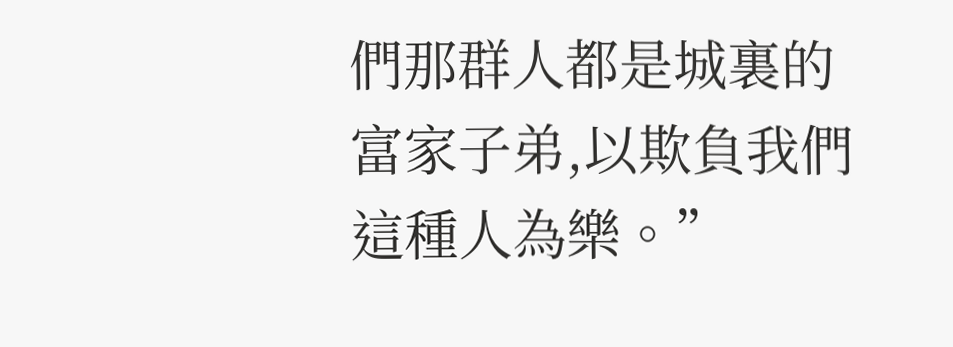們那群人都是城裏的富家子弟,以欺負我們這種人為樂。”